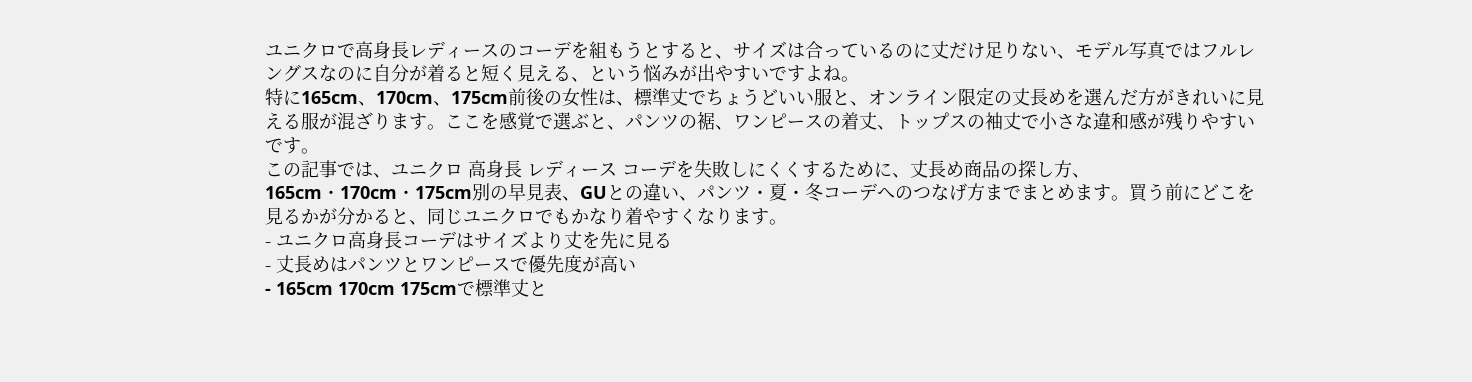ユニクロで高身長レディースのコーデを組もうとすると、サイズは合っているのに丈だけ足りない、モデル写真ではフルレングスなのに自分が着ると短く見える、という悩みが出やすいですよね。
特に165cm、170cm、175cm前後の女性は、標準丈でちょうどいい服と、オンライン限定の丈長めを選んだ方がきれいに見える服が混ざります。ここを感覚で選ぶと、パンツの裾、ワンピースの着丈、トップスの袖丈で小さな違和感が残りやすいです。
この記事では、ユニクロ 高身長 レディース コーデを失敗しにくくするために、丈長め商品の探し方、165cm・170cm・175cm別の早見表、GUとの違い、パンツ・夏・冬コーデへのつなげ方までまとめます。買う前にどこを見るかが分かると、同じユニクロでもかなり着やすくなります。
- ユニクロ高身長コーデはサイズより丈を先に見る
- 丈長めはパンツとワンピースで優先度が高い
- 165cm 170cm 175cmで標準丈と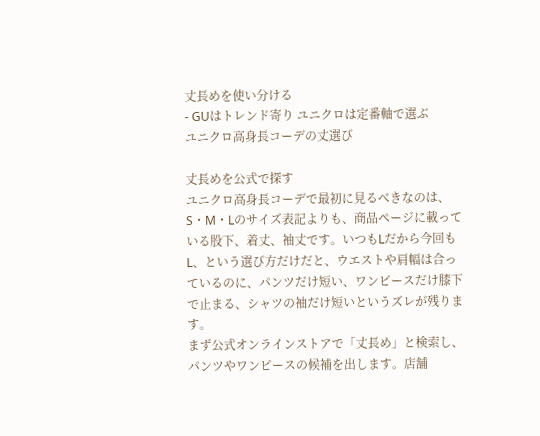丈長めを使い分ける
- GUはトレンド寄り ユニクロは定番軸で選ぶ
ユニクロ高身長コーデの丈選び

丈長めを公式で探す
ユニクロ高身長コーデで最初に見るべきなのは、S・M・Lのサイズ表記よりも、商品ページに載っている股下、着丈、袖丈です。いつもLだから今回もL、という選び方だけだと、ウエストや肩幅は合っているのに、パンツだけ短い、ワンピースだけ膝下で止まる、シャツの袖だけ短いというズレが残ります。
まず公式オンラインストアで「丈長め」と検索し、パンツやワンピースの候補を出します。店舗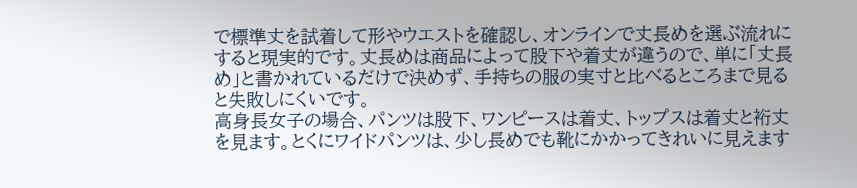で標準丈を試着して形やウエストを確認し、オンラインで丈長めを選ぶ流れにすると現実的です。丈長めは商品によって股下や着丈が違うので、単に「丈長め」と書かれているだけで決めず、手持ちの服の実寸と比べるところまで見ると失敗しにくいです。
高身長女子の場合、パンツは股下、ワンピースは着丈、トップスは着丈と裄丈を見ます。とくにワイドパンツは、少し長めでも靴にかかってきれいに見えます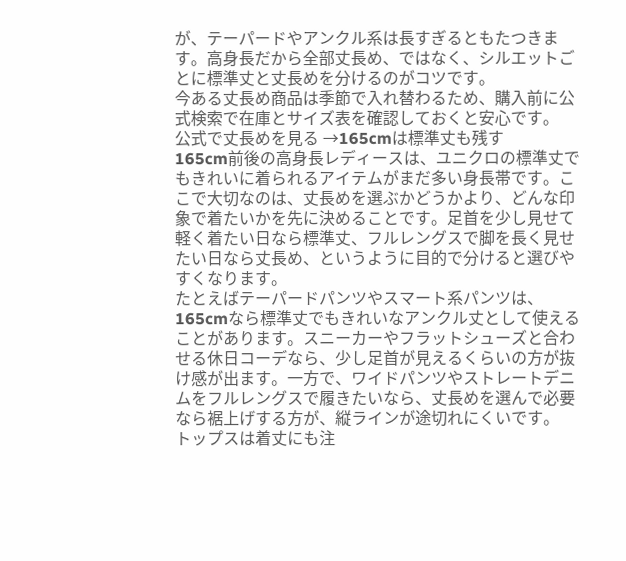が、テーパードやアンクル系は長すぎるともたつきます。高身長だから全部丈長め、ではなく、シルエットごとに標準丈と丈長めを分けるのがコツです。
今ある丈長め商品は季節で入れ替わるため、購入前に公式検索で在庫とサイズ表を確認しておくと安心です。
公式で丈長めを見る →165cmは標準丈も残す
165cm前後の高身長レディースは、ユニクロの標準丈でもきれいに着られるアイテムがまだ多い身長帯です。ここで大切なのは、丈長めを選ぶかどうかより、どんな印象で着たいかを先に決めることです。足首を少し見せて軽く着たい日なら標準丈、フルレングスで脚を長く見せたい日なら丈長め、というように目的で分けると選びやすくなります。
たとえばテーパードパンツやスマート系パンツは、165cmなら標準丈でもきれいなアンクル丈として使えることがあります。スニーカーやフラットシューズと合わせる休日コーデなら、少し足首が見えるくらいの方が抜け感が出ます。一方で、ワイドパンツやストレートデニムをフルレングスで履きたいなら、丈長めを選んで必要なら裾上げする方が、縦ラインが途切れにくいです。
トップスは着丈にも注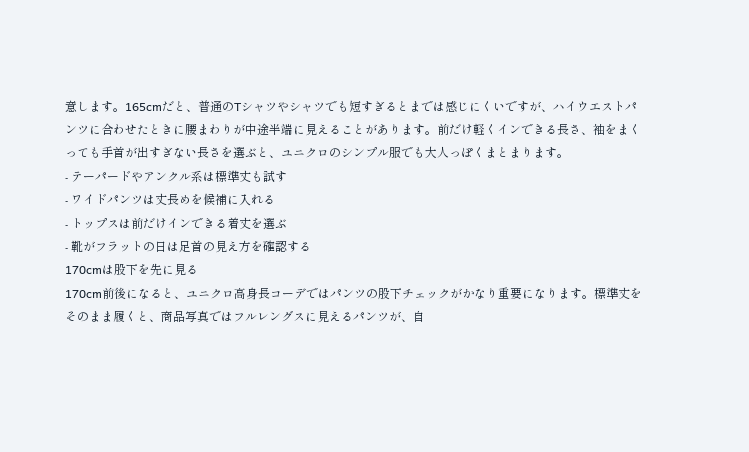意します。165cmだと、普通のTシャツやシャツでも短すぎるとまでは感じにくいですが、ハイウエストパンツに合わせたときに腰まわりが中途半端に見えることがあります。前だけ軽くインできる長さ、袖をまくっても手首が出すぎない長さを選ぶと、ユニクロのシンプル服でも大人っぽくまとまります。
- テーパードやアンクル系は標準丈も試す
- ワイドパンツは丈長めを候補に入れる
- トップスは前だけインできる着丈を選ぶ
- 靴がフラットの日は足首の見え方を確認する
170cmは股下を先に見る
170cm前後になると、ユニクロ高身長コーデではパンツの股下チェックがかなり重要になります。標準丈をそのまま履くと、商品写真ではフルレングスに見えるパンツが、自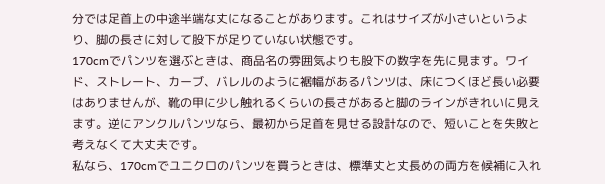分では足首上の中途半端な丈になることがあります。これはサイズが小さいというより、脚の長さに対して股下が足りていない状態です。
170cmでパンツを選ぶときは、商品名の雰囲気よりも股下の数字を先に見ます。ワイド、ストレート、カーブ、バレルのように裾幅があるパンツは、床につくほど長い必要はありませんが、靴の甲に少し触れるくらいの長さがあると脚のラインがきれいに見えます。逆にアンクルパンツなら、最初から足首を見せる設計なので、短いことを失敗と考えなくて大丈夫です。
私なら、170cmでユニクロのパンツを買うときは、標準丈と丈長めの両方を候補に入れ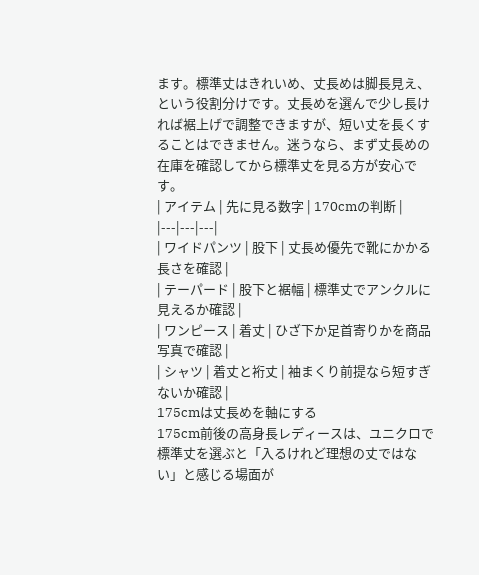ます。標準丈はきれいめ、丈長めは脚長見え、という役割分けです。丈長めを選んで少し長ければ裾上げで調整できますが、短い丈を長くすることはできません。迷うなら、まず丈長めの在庫を確認してから標準丈を見る方が安心です。
| アイテム | 先に見る数字 | 170cmの判断 |
|---|---|---|
| ワイドパンツ | 股下 | 丈長め優先で靴にかかる長さを確認 |
| テーパード | 股下と裾幅 | 標準丈でアンクルに見えるか確認 |
| ワンピース | 着丈 | ひざ下か足首寄りかを商品写真で確認 |
| シャツ | 着丈と裄丈 | 袖まくり前提なら短すぎないか確認 |
175cmは丈長めを軸にする
175cm前後の高身長レディースは、ユニクロで標準丈を選ぶと「入るけれど理想の丈ではない」と感じる場面が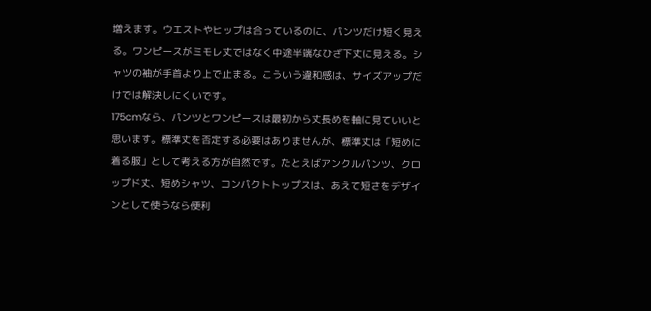増えます。ウエストやヒップは合っているのに、パンツだけ短く見える。ワンピースがミモレ丈ではなく中途半端なひざ下丈に見える。シャツの袖が手首より上で止まる。こういう違和感は、サイズアップだけでは解決しにくいです。
175cmなら、パンツとワンピースは最初から丈長めを軸に見ていいと思います。標準丈を否定する必要はありませんが、標準丈は「短めに着る服」として考える方が自然です。たとえばアンクルパンツ、クロップド丈、短めシャツ、コンパクトトップスは、あえて短さをデザインとして使うなら便利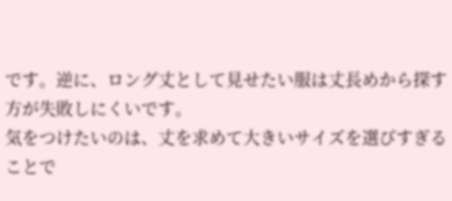です。逆に、ロング丈として見せたい服は丈長めから探す方が失敗しにくいです。
気をつけたいのは、丈を求めて大きいサイズを選びすぎることで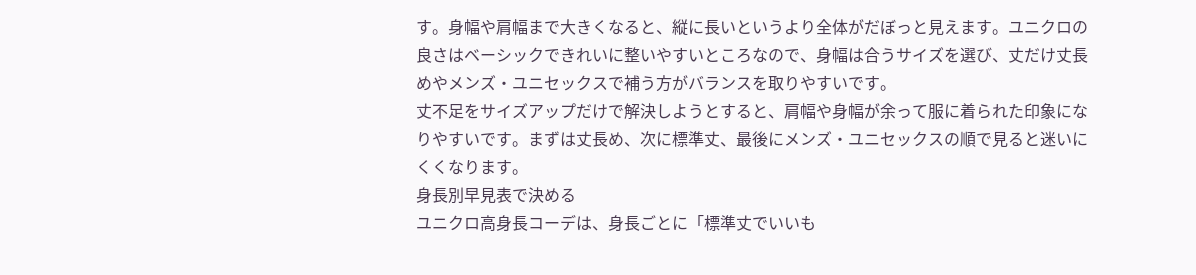す。身幅や肩幅まで大きくなると、縦に長いというより全体がだぼっと見えます。ユニクロの良さはベーシックできれいに整いやすいところなので、身幅は合うサイズを選び、丈だけ丈長めやメンズ・ユニセックスで補う方がバランスを取りやすいです。
丈不足をサイズアップだけで解決しようとすると、肩幅や身幅が余って服に着られた印象になりやすいです。まずは丈長め、次に標準丈、最後にメンズ・ユニセックスの順で見ると迷いにくくなります。
身長別早見表で決める
ユニクロ高身長コーデは、身長ごとに「標準丈でいいも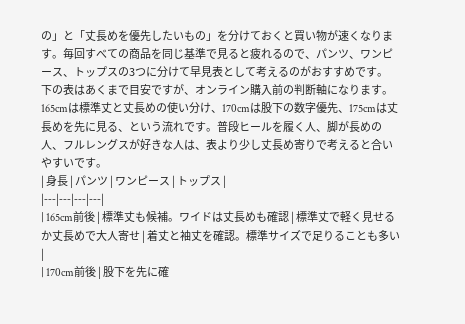の」と「丈長めを優先したいもの」を分けておくと買い物が速くなります。毎回すべての商品を同じ基準で見ると疲れるので、パンツ、ワンピース、トップスの3つに分けて早見表として考えるのがおすすめです。
下の表はあくまで目安ですが、オンライン購入前の判断軸になります。165cmは標準丈と丈長めの使い分け、170cmは股下の数字優先、175cmは丈長めを先に見る、という流れです。普段ヒールを履く人、脚が長めの人、フルレングスが好きな人は、表より少し丈長め寄りで考えると合いやすいです。
| 身長 | パンツ | ワンピース | トップス |
|---|---|---|---|
| 165cm前後 | 標準丈も候補。ワイドは丈長めも確認 | 標準丈で軽く見せるか丈長めで大人寄せ | 着丈と袖丈を確認。標準サイズで足りることも多い |
| 170cm前後 | 股下を先に確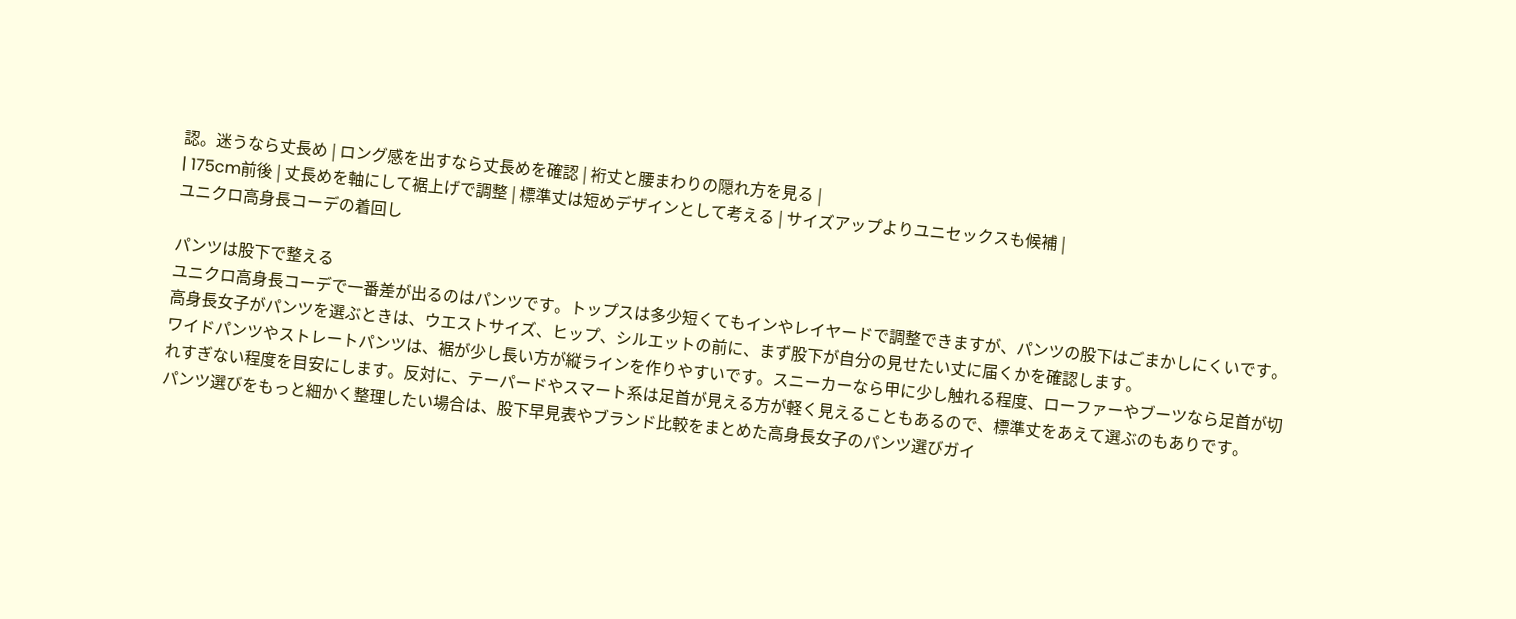認。迷うなら丈長め | ロング感を出すなら丈長めを確認 | 裄丈と腰まわりの隠れ方を見る |
| 175cm前後 | 丈長めを軸にして裾上げで調整 | 標準丈は短めデザインとして考える | サイズアップよりユニセックスも候補 |
ユニクロ高身長コーデの着回し

パンツは股下で整える
ユニクロ高身長コーデで一番差が出るのはパンツです。トップスは多少短くてもインやレイヤードで調整できますが、パンツの股下はごまかしにくいです。高身長女子がパンツを選ぶときは、ウエストサイズ、ヒップ、シルエットの前に、まず股下が自分の見せたい丈に届くかを確認します。
ワイドパンツやストレートパンツは、裾が少し長い方が縦ラインを作りやすいです。スニーカーなら甲に少し触れる程度、ローファーやブーツなら足首が切れすぎない程度を目安にします。反対に、テーパードやスマート系は足首が見える方が軽く見えることもあるので、標準丈をあえて選ぶのもありです。
パンツ選びをもっと細かく整理したい場合は、股下早見表やブランド比較をまとめた高身長女子のパンツ選びガイ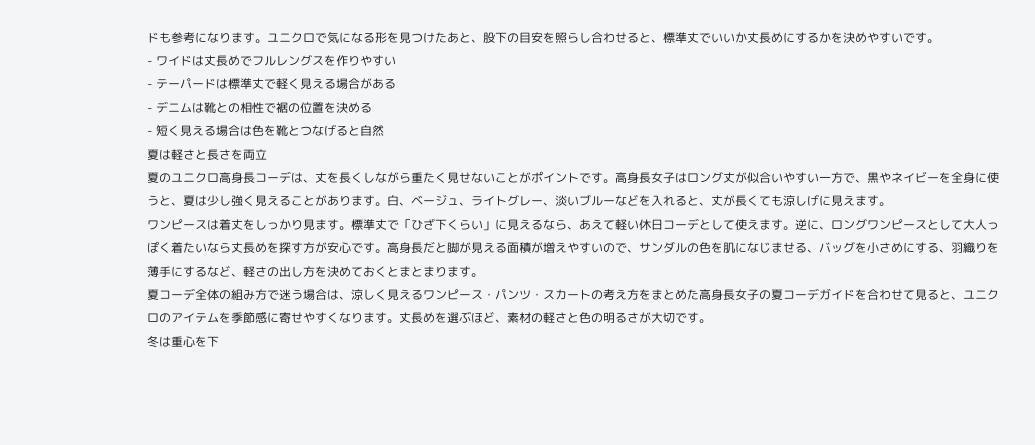ドも参考になります。ユニクロで気になる形を見つけたあと、股下の目安を照らし合わせると、標準丈でいいか丈長めにするかを決めやすいです。
- ワイドは丈長めでフルレングスを作りやすい
- テーパードは標準丈で軽く見える場合がある
- デニムは靴との相性で裾の位置を決める
- 短く見える場合は色を靴とつなげると自然
夏は軽さと長さを両立
夏のユニクロ高身長コーデは、丈を長くしながら重たく見せないことがポイントです。高身長女子はロング丈が似合いやすい一方で、黒やネイビーを全身に使うと、夏は少し強く見えることがあります。白、ベージュ、ライトグレー、淡いブルーなどを入れると、丈が長くても涼しげに見えます。
ワンピースは着丈をしっかり見ます。標準丈で「ひざ下くらい」に見えるなら、あえて軽い休日コーデとして使えます。逆に、ロングワンピースとして大人っぽく着たいなら丈長めを探す方が安心です。高身長だと脚が見える面積が増えやすいので、サンダルの色を肌になじませる、バッグを小さめにする、羽織りを薄手にするなど、軽さの出し方を決めておくとまとまります。
夏コーデ全体の組み方で迷う場合は、涼しく見えるワンピース・パンツ・スカートの考え方をまとめた高身長女子の夏コーデガイドを合わせて見ると、ユニクロのアイテムを季節感に寄せやすくなります。丈長めを選ぶほど、素材の軽さと色の明るさが大切です。
冬は重心を下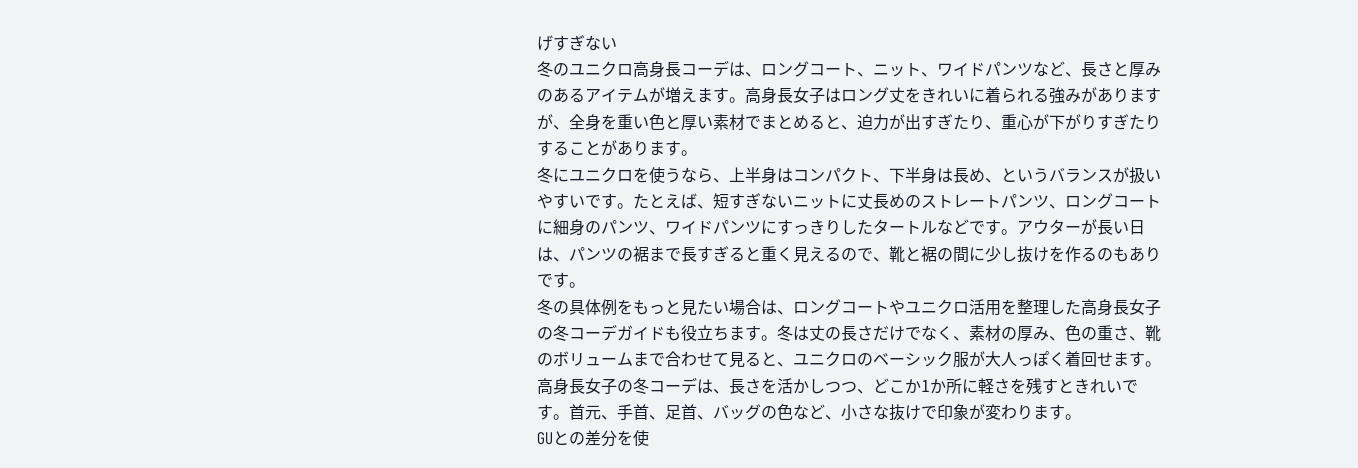げすぎない
冬のユニクロ高身長コーデは、ロングコート、ニット、ワイドパンツなど、長さと厚みのあるアイテムが増えます。高身長女子はロング丈をきれいに着られる強みがありますが、全身を重い色と厚い素材でまとめると、迫力が出すぎたり、重心が下がりすぎたりすることがあります。
冬にユニクロを使うなら、上半身はコンパクト、下半身は長め、というバランスが扱いやすいです。たとえば、短すぎないニットに丈長めのストレートパンツ、ロングコートに細身のパンツ、ワイドパンツにすっきりしたタートルなどです。アウターが長い日は、パンツの裾まで長すぎると重く見えるので、靴と裾の間に少し抜けを作るのもありです。
冬の具体例をもっと見たい場合は、ロングコートやユニクロ活用を整理した高身長女子の冬コーデガイドも役立ちます。冬は丈の長さだけでなく、素材の厚み、色の重さ、靴のボリュームまで合わせて見ると、ユニクロのベーシック服が大人っぽく着回せます。
高身長女子の冬コーデは、長さを活かしつつ、どこか1か所に軽さを残すときれいです。首元、手首、足首、バッグの色など、小さな抜けで印象が変わります。
GUとの差分を使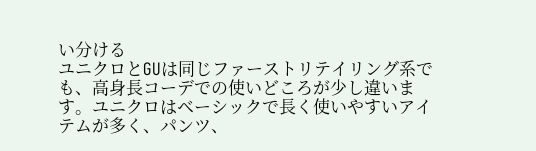い分ける
ユニクロとGUは同じファーストリテイリング系でも、高身長コーデでの使いどころが少し違います。ユニクロはベーシックで長く使いやすいアイテムが多く、パンツ、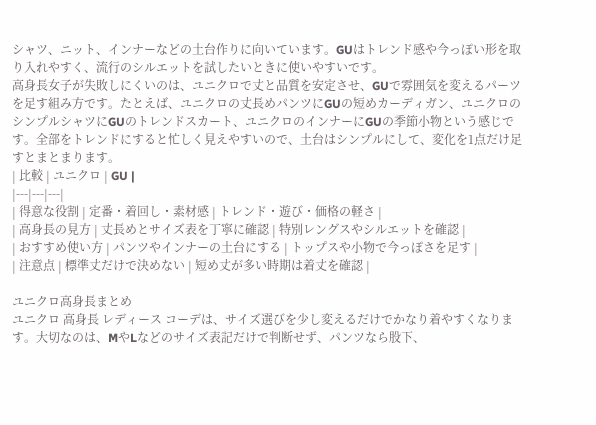シャツ、ニット、インナーなどの土台作りに向いています。GUはトレンド感や今っぽい形を取り入れやすく、流行のシルエットを試したいときに使いやすいです。
高身長女子が失敗しにくいのは、ユニクロで丈と品質を安定させ、GUで雰囲気を変えるパーツを足す組み方です。たとえば、ユニクロの丈長めパンツにGUの短めカーディガン、ユニクロのシンプルシャツにGUのトレンドスカート、ユニクロのインナーにGUの季節小物という感じです。全部をトレンドにすると忙しく見えやすいので、土台はシンプルにして、変化を1点だけ足すとまとまります。
| 比較 | ユニクロ | GU |
|---|---|---|
| 得意な役割 | 定番・着回し・素材感 | トレンド・遊び・価格の軽さ |
| 高身長の見方 | 丈長めとサイズ表を丁寧に確認 | 特別レングスやシルエットを確認 |
| おすすめ使い方 | パンツやインナーの土台にする | トップスや小物で今っぽさを足す |
| 注意点 | 標準丈だけで決めない | 短め丈が多い時期は着丈を確認 |

ユニクロ高身長まとめ
ユニクロ 高身長 レディース コーデは、サイズ選びを少し変えるだけでかなり着やすくなります。大切なのは、MやLなどのサイズ表記だけで判断せず、パンツなら股下、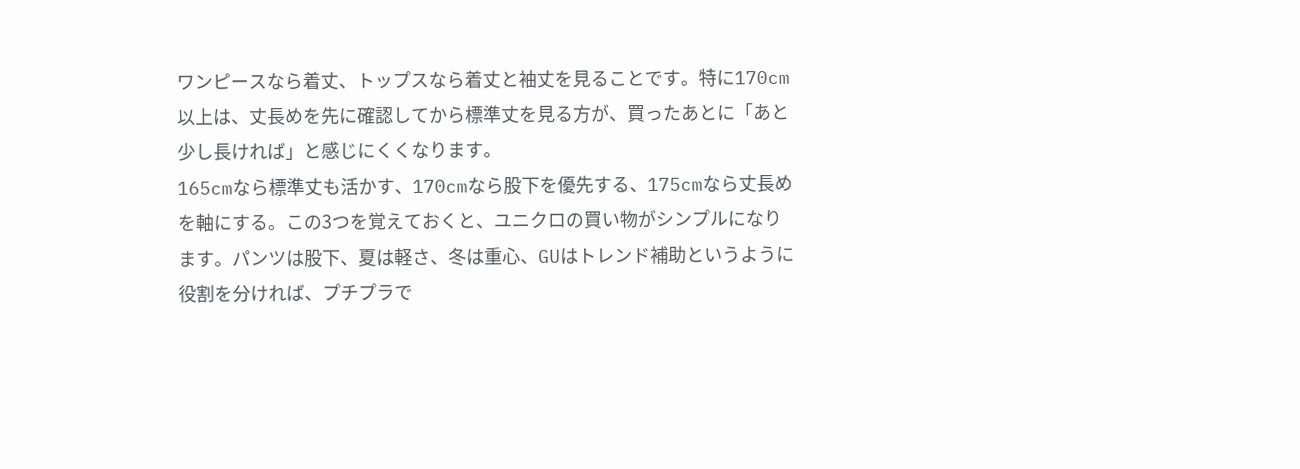ワンピースなら着丈、トップスなら着丈と袖丈を見ることです。特に170cm以上は、丈長めを先に確認してから標準丈を見る方が、買ったあとに「あと少し長ければ」と感じにくくなります。
165cmなら標準丈も活かす、170cmなら股下を優先する、175cmなら丈長めを軸にする。この3つを覚えておくと、ユニクロの買い物がシンプルになります。パンツは股下、夏は軽さ、冬は重心、GUはトレンド補助というように役割を分ければ、プチプラで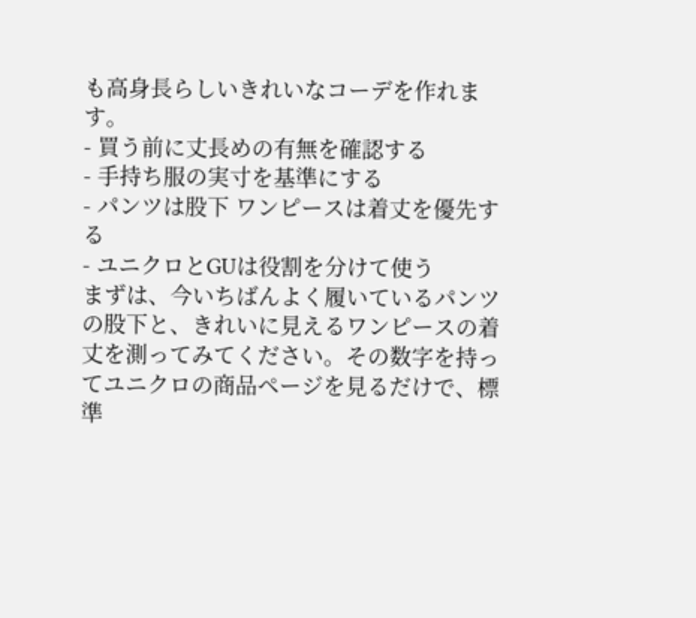も高身長らしいきれいなコーデを作れます。
- 買う前に丈長めの有無を確認する
- 手持ち服の実寸を基準にする
- パンツは股下 ワンピースは着丈を優先する
- ユニクロとGUは役割を分けて使う
まずは、今いちばんよく履いているパンツの股下と、きれいに見えるワンピースの着丈を測ってみてください。その数字を持ってユニクロの商品ページを見るだけで、標準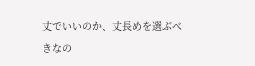丈でいいのか、丈長めを選ぶべきなの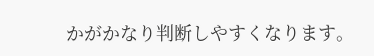かがかなり判断しやすくなります。